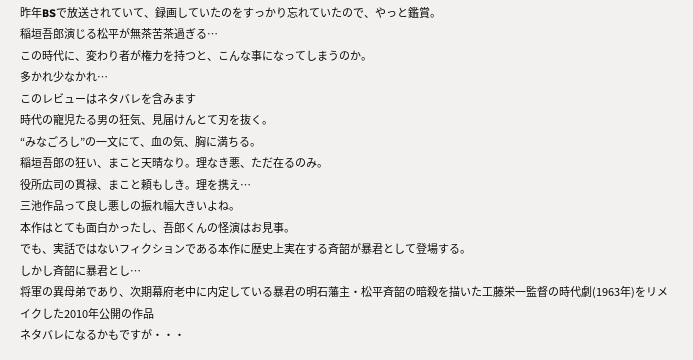昨年BSで放送されていて、録画していたのをすっかり忘れていたので、やっと鑑賞。
稲垣吾郎演じる松平が無茶苦茶過ぎる…
この時代に、変わり者が権力を持つと、こんな事になってしまうのか。
多かれ少なかれ…
このレビューはネタバレを含みます
時代の寵児たる男の狂気、見届けんとて刃を抜く。
“みなごろし”の一文にて、血の気、胸に満ちる。
稲垣吾郎の狂い、まこと天晴なり。理なき悪、ただ在るのみ。
役所広司の貫禄、まこと頼もしき。理を携え…
三池作品って良し悪しの振れ幅大きいよね。
本作はとても面白かったし、吾郎くんの怪演はお見事。
でも、実話ではないフィクションである本作に歴史上実在する斉韶が暴君として登場する。
しかし斉韶に暴君とし…
将軍の異母弟であり、次期幕府老中に内定している暴君の明石藩主・松平斉韶の暗殺を描いた工藤栄一監督の時代劇(1963年)をリメイクした2010年公開の作品
ネタバレになるかもですが・・・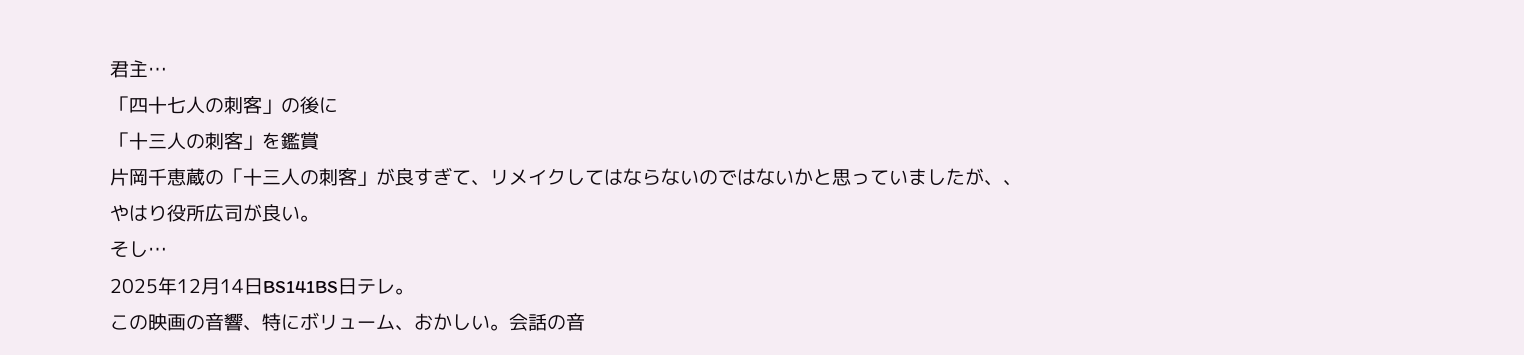君主…
「四十七人の刺客」の後に
「十三人の刺客」を鑑賞
片岡千恵蔵の「十三人の刺客」が良すぎて、リメイクしてはならないのではないかと思っていましたが、、
やはり役所広司が良い。
そし…
2025年12月14日BS141BS日テレ。
この映画の音響、特にボリューム、おかしい。会話の音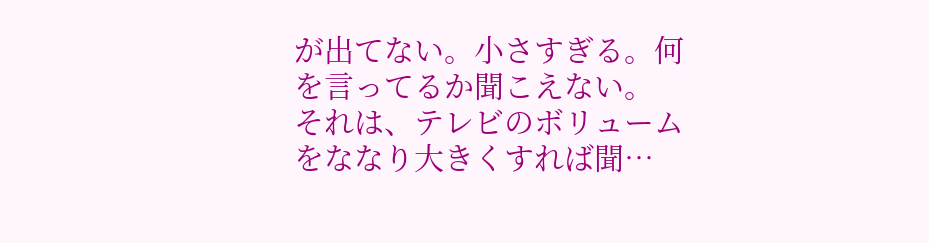が出てない。小さすぎる。何を言ってるか聞こえない。
それは、テレビのボリュームをななり大きくすれば聞…